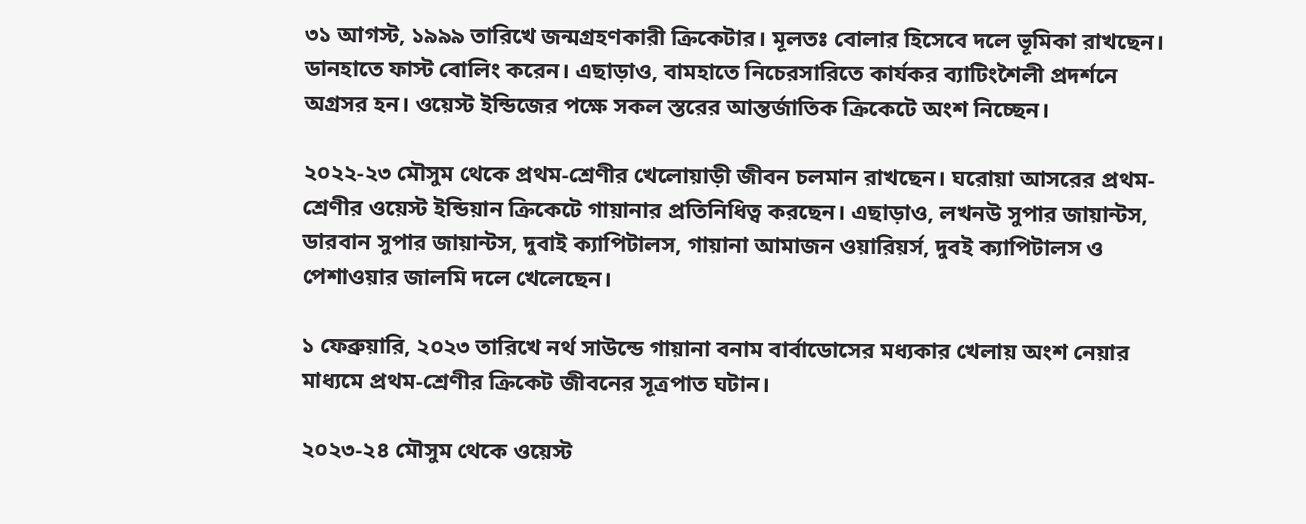৩১ আগস্ট, ১৯৯৯ তারিখে জন্মগ্রহণকারী ক্রিকেটার। মূলতঃ বোলার হিসেবে দলে ভূমিকা রাখছেন। ডানহাতে ফাস্ট বোলিং করেন। এছাড়াও, বামহাতে নিচেরসারিতে কার্যকর ব্যাটিংশৈলী প্রদর্শনে অগ্রসর হন। ওয়েস্ট ইন্ডিজের পক্ষে সকল স্তরের আন্তর্জাতিক ক্রিকেটে অংশ নিচ্ছেন।

২০২২-২৩ মৌসুম থেকে প্রথম-শ্রেণীর খেলোয়াড়ী জীবন চলমান রাখছেন। ঘরোয়া আসরের প্রথম-শ্রেণীর ওয়েস্ট ইন্ডিয়ান ক্রিকেটে গায়ানার প্রতিনিধিত্ব করছেন। এছাড়াও, লখনউ সুপার জায়ান্টস, ডারবান সুপার জায়ান্টস, দুবাই ক্যাপিটালস, গায়ানা আমাজন ওয়ারিয়র্স, দুবই ক্যাপিটালস ও পেশাওয়ার জালমি দলে খেলেছেন।

১ ফেব্রুয়ারি, ২০২৩ তারিখে নর্থ সাউন্ডে গায়ানা বনাম বার্বাডোসের মধ্যকার খেলায় অংশ নেয়ার মাধ্যমে প্রথম-শ্রেণীর ক্রিকেট জীবনের সূত্রপাত ঘটান।

২০২৩-২৪ মৌসুম থেকে ওয়েস্ট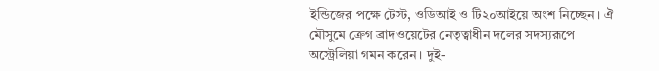ইন্ডিজের পক্ষে টেস্ট, ওডিআই ও টি২০আইয়ে অংশ নিচ্ছেন। ঐ মৌসুমে ক্রেগ ব্রাদওয়েটের নেতৃত্বাধীন দলের সদস্যরূপে অস্ট্রেলিয়া গমন করেন। দুই-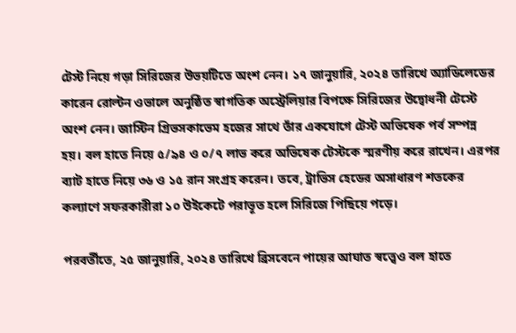টেস্ট নিয়ে গড়া সিরিজের উভয়টিতে অংশ নেন। ১৭ জানুয়ারি, ২০২৪ তারিখে অ্যাডিলেডের কারেন রোল্টন ওভালে অনুষ্ঠিত স্বাগতিক অস্ট্রেলিয়ার বিপক্ষে সিরিজের উদ্বোধনী টেস্টে অংশ নেন। জাস্টিন গ্রিভসকাভেম হজের সাথে তাঁর একযোগে টেস্ট অভিষেক পর্ব সম্পন্ন হয়। বল হাতে নিয়ে ৫/৯৪ ও ০/৭ লাভ করে অভিষেক টেস্টকে স্মরণীয় করে রাখেন। এরপর ব্যাট হাতে নিয়ে ৩৬ ও ১৫ রান সংগ্রহ করেন। তবে, ট্রাভিস হেডের অসাধারণ শতকের কল্যাণে সফরকারীরা ১০ উইকেটে পরাভূত হলে সিরিজে পিছিয়ে পড়ে।

পরবর্তীতে, ২৫ জানুয়ারি, ২০২৪ তারিখে ব্রিসবেনে পায়ের আঘাত স্বত্ত্বেও বল হাতে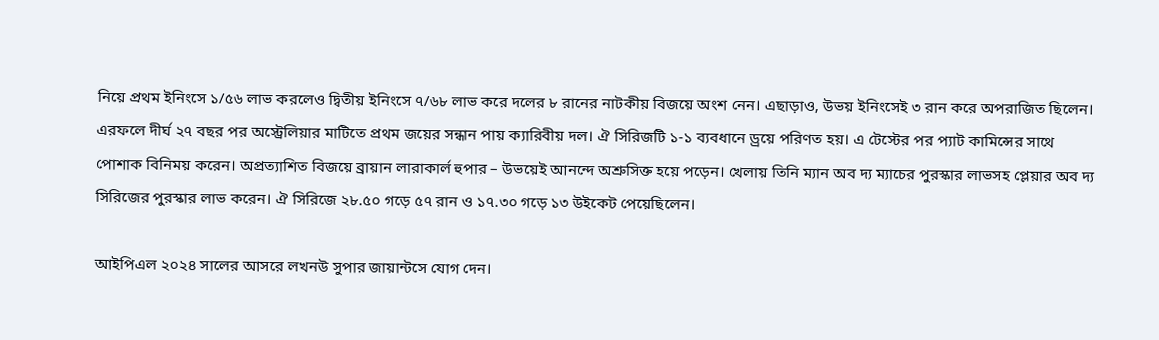নিয়ে প্রথম ইনিংসে ১/৫৬ লাভ করলেও দ্বিতীয় ইনিংসে ৭/৬৮ লাভ করে দলের ৮ রানের নাটকীয় বিজয়ে অংশ নেন। এছাড়াও, উভয় ইনিংসেই ৩ রান করে অপরাজিত ছিলেন। এরফলে দীর্ঘ ২৭ বছর পর অস্ট্রেলিয়ার মাটিতে প্রথম জয়ের সন্ধান পায় ক্যারিবীয় দল। ঐ সিরিজটি ১-১ ব্যবধানে ড্রয়ে পরিণত হয়। এ টেস্টের পর প্যাট কামিন্সের সাথে পোশাক বিনিময় করেন। অপ্রত্যাশিত বিজয়ে ব্রায়ান লারাকার্ল হুপার – উভয়েই আনন্দে অশ্রুসিক্ত হয়ে পড়েন। খেলায় তিনি ম্যান অব দ্য ম্যাচের পুরস্কার লাভসহ প্লেয়ার অব দ্য সিরিজের পুরস্কার লাভ করেন। ঐ সিরিজে ২৮.৫০ গড়ে ৫৭ রান ও ১৭.৩০ গড়ে ১৩ উইকেট পেয়েছিলেন।

আইপিএল ২০২৪ সালের আসরে লখনউ সুপার জায়ান্টসে যোগ দেন।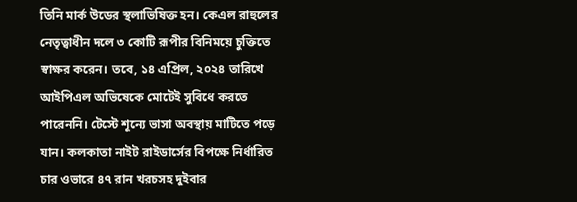তিনি মার্ক উডের স্থলাভিষিক্ত হন। কেএল রাহুলের নেতৃত্বাধীন দলে ৩ কোটি রূপীর বিনিময়ে চুক্তিতে স্বাক্ষর করেন। তবে, ১৪ এপ্রিল, ২০২৪ তারিখে আইপিএল অভিষেকে মোটেই সুবিধে করতে পারেননি। টেস্টে শূন্যে ভাসা অবস্থায় মাটিতে পড়ে যান। কলকাতা নাইট রাইডার্সের বিপক্ষে নির্ধারিত চার ওভারে ৪৭ রান খরচসহ দুইবার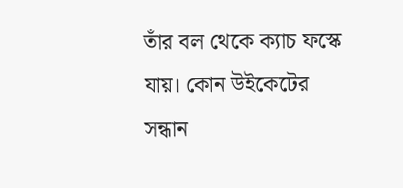তাঁর বল থেকে ক্যাচ ফস্কে যায়। কোন উইকেটের সন্ধান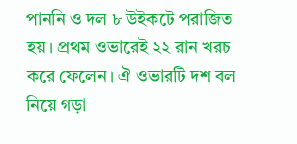পাননি ও দল ৮ উইকটে পরাজিত হয়। প্রথম ওভারেই ২২ রান খরচ করে ফেলেন। ঐ ওভারটি দশ বল নিয়ে গড়া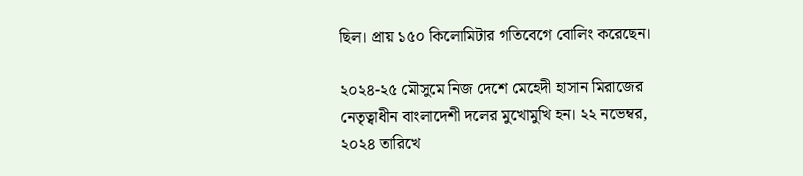ছিল। প্রায় ১৫০ কিলোমিটার গতিবেগে বোলিং করেছেন।

২০২৪-২৫ মৌসুমে নিজ দেশে মেহেদী হাসান মিরাজের নেতৃত্বাধীন বাংলাদেশী দলের মুখোমুখি হন। ২২ নভেম্বর, ২০২৪ তারিখে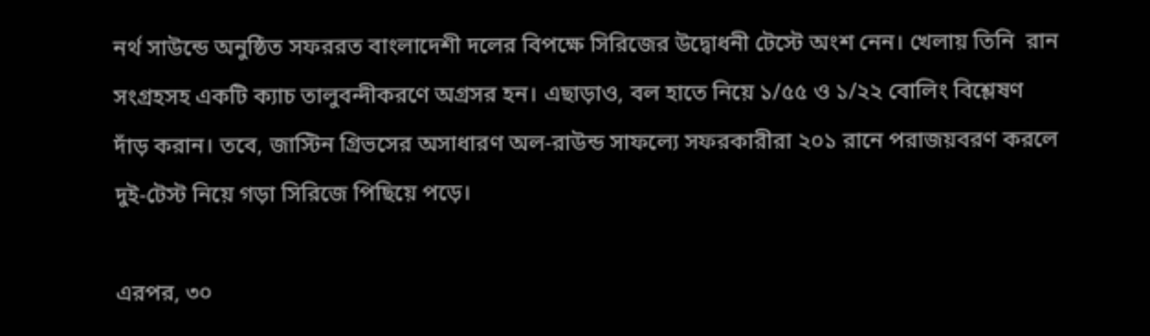নর্থ সাউন্ডে অনুষ্ঠিত সফররত বাংলাদেশী দলের বিপক্ষে সিরিজের উদ্বোধনী টেস্টে অংশ নেন। খেলায় তিনি  রান সংগ্রহসহ একটি ক্যাচ তালুবন্দীকরণে অগ্রসর হন। এছাড়াও, বল হাতে নিয়ে ১/৫৫ ও ১/২২ বোলিং বিশ্লেষণ দাঁড় করান। তবে, জাস্টিন গ্রিভসের অসাধারণ অল-রাউন্ড সাফল্যে সফরকারীরা ২০১ রানে পরাজয়বরণ করলে দুই-টেস্ট নিয়ে গড়া সিরিজে পিছিয়ে পড়ে।

এরপর, ৩০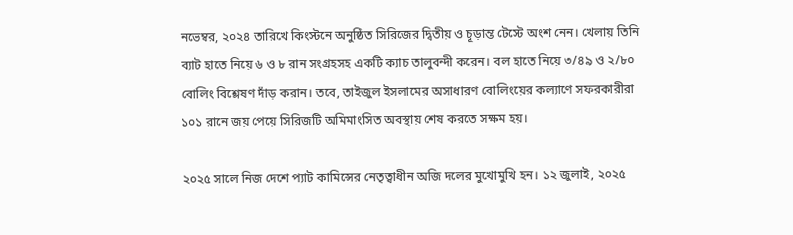নভেম্বর, ২০২৪ তারিখে কিংস্টনে অনুষ্ঠিত সিরিজের দ্বিতীয় ও চূড়ান্ত টেস্টে অংশ নেন। খেলায় তিনি ব্যাট হাতে নিয়ে ৬ ও ৮ রান সংগ্রহসহ একটি ক্যাচ তালুবন্দী করেন। বল হাতে নিয়ে ৩/৪৯ ও ২/৮০ বোলিং বিশ্লেষণ দাঁড় করান। তবে, তাইজুল ইসলামের অসাধারণ বোলিংয়ের কল্যাণে সফরকারীরা ১০১ রানে জয় পেয়ে সিরিজটি অমিমাংসিত অবস্থায় শেষ করতে সক্ষম হয়।

২০২৫ সালে নিজ দেশে প্যাট কামিন্সের নেতৃত্বাধীন অজি দলের মুখোমুখি হন। ১২ জুলাই, ২০২৫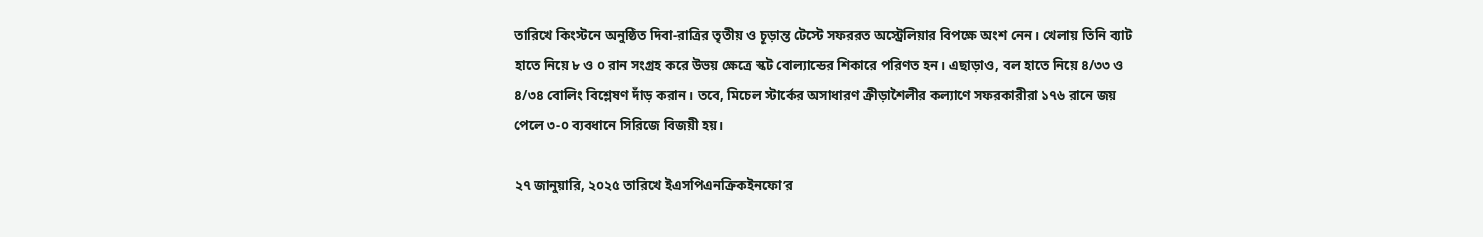তারিখে কিংস্টনে অনুষ্ঠিত দিবা-রাত্রির তৃতীয় ও চূড়ান্ত টেস্টে সফররত অস্ট্রেলিয়ার বিপক্ষে অংশ নেন। খেলায় তিনি ব্যাট হাতে নিয়ে ৮ ও ০ রান সংগ্রহ করে উভয় ক্ষেত্রে স্কট বোল্যান্ডের শিকারে পরিণত হন। এছাড়াও, বল হাতে নিয়ে ৪/৩৩ ও ৪/৩৪ বোলিং বিশ্লেষণ দাঁড় করান। তবে, মিচেল স্টার্কের অসাধারণ ক্রীড়াশৈলীর কল্যাণে সফরকারীরা ১৭৬ রানে জয় পেলে ৩-০ ব্যবধানে সিরিজে বিজয়ী হয়।

২৭ জানুয়ারি, ২০২৫ তারিখে ইএসপিএনক্রিকইনফো’র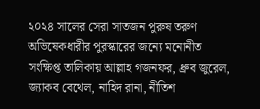২০২৪ সালের সেরা সাতজন পুরুষ তরুণ অভিষেকধারীর পুরস্কারের জন্যে মনোনীত সংক্ষিপ্ত তালিকায় আল্লাহ গজনফর, ধ্রুব জুরেল, জ্যাকব বেথেল, নাহিদ রানা, নীতিশ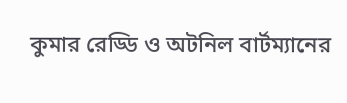কুমার রেড্ডি ও অটনিল বার্টম্যানের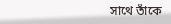সাথে তাঁকে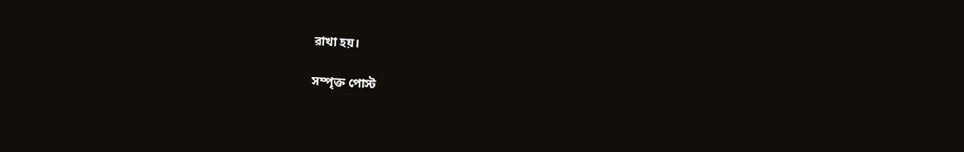রাখা হয়।

সম্পৃক্ত পোস্ট